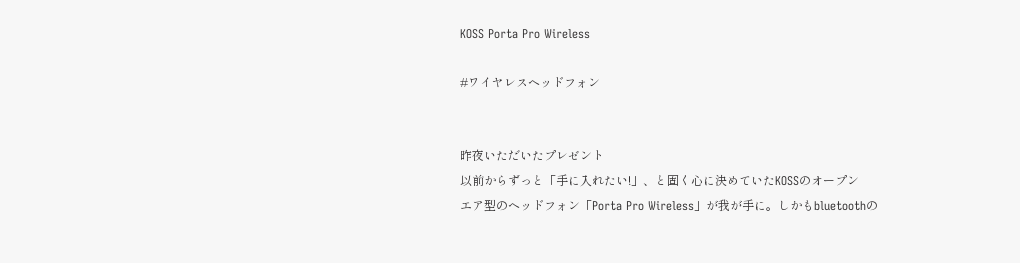KOSS Porta Pro Wireless

#ワイヤレスヘッドフォン


昨夜いただいたプレゼント
以前からずっと「手に入れたい!」、と固く心に決めていたKOSSのオープン
エア型のヘッドフォン「Porta Pro Wireless」が我が手に。しかもbluetoothの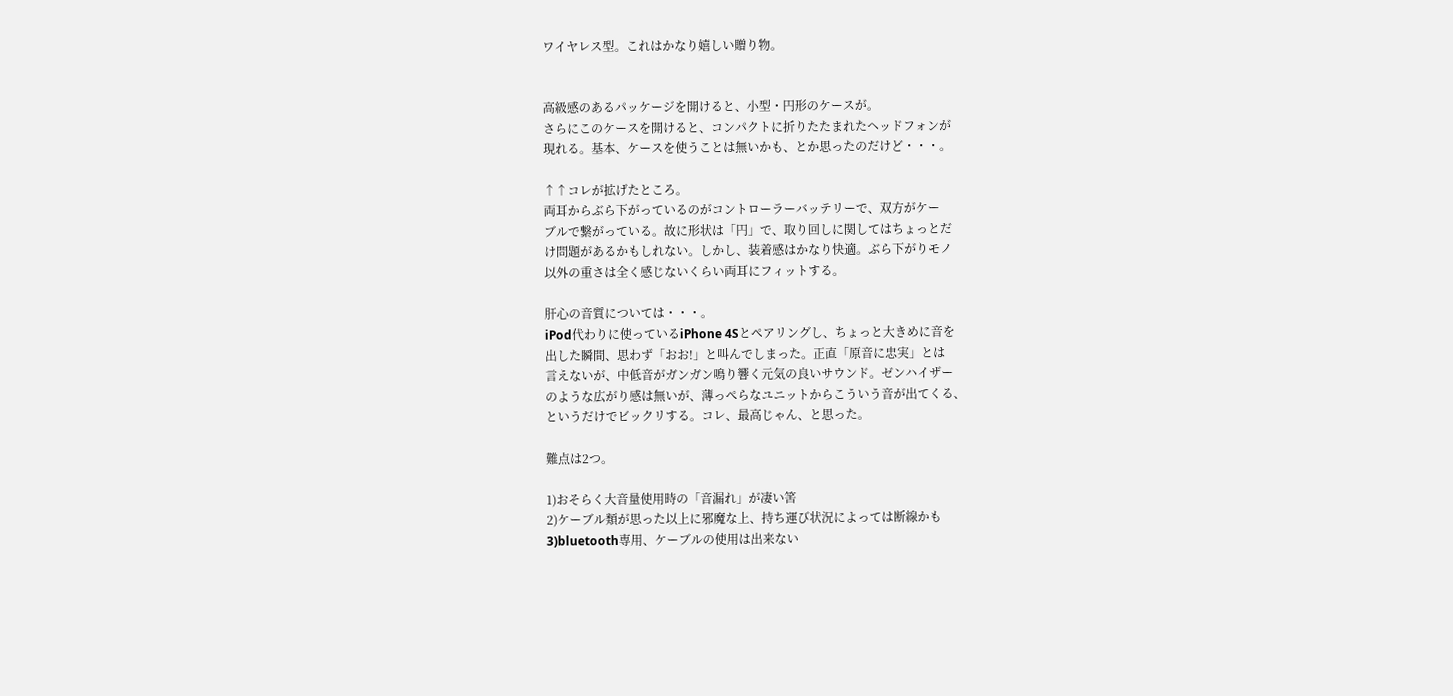ワイヤレス型。これはかなり嬉しい贈り物。


高級感のあるパッケージを開けると、小型・円形のケースが。
さらにこのケースを開けると、コンパクトに折りたたまれたヘッドフォンが
現れる。基本、ケースを使うことは無いかも、とか思ったのだけど・・・。

↑↑コレが拡げたところ。
両耳からぶら下がっているのがコントローラーバッテリーで、双方がケー
ブルで繋がっている。故に形状は「円」で、取り回しに関してはちょっとだ
け問題があるかもしれない。しかし、装着感はかなり快適。ぶら下がりモノ
以外の重さは全く感じないくらい両耳にフィットする。

肝心の音質については・・・。
iPod代わりに使っているiPhone 4Sとペアリングし、ちょっと大きめに音を
出した瞬間、思わず「おお!」と叫んでしまった。正直「原音に忠実」とは
言えないが、中低音がガンガン鳴り響く元気の良いサウンド。ゼンハイザー
のような広がり感は無いが、薄っぺらなユニットからこういう音が出てくる、
というだけでビックリする。コレ、最高じゃん、と思った。

難点は2つ。

1)おそらく大音量使用時の「音漏れ」が凄い筈
2)ケーブル類が思った以上に邪魔な上、持ち運び状況によっては断線かも
3)bluetooth専用、ケーブルの使用は出来ない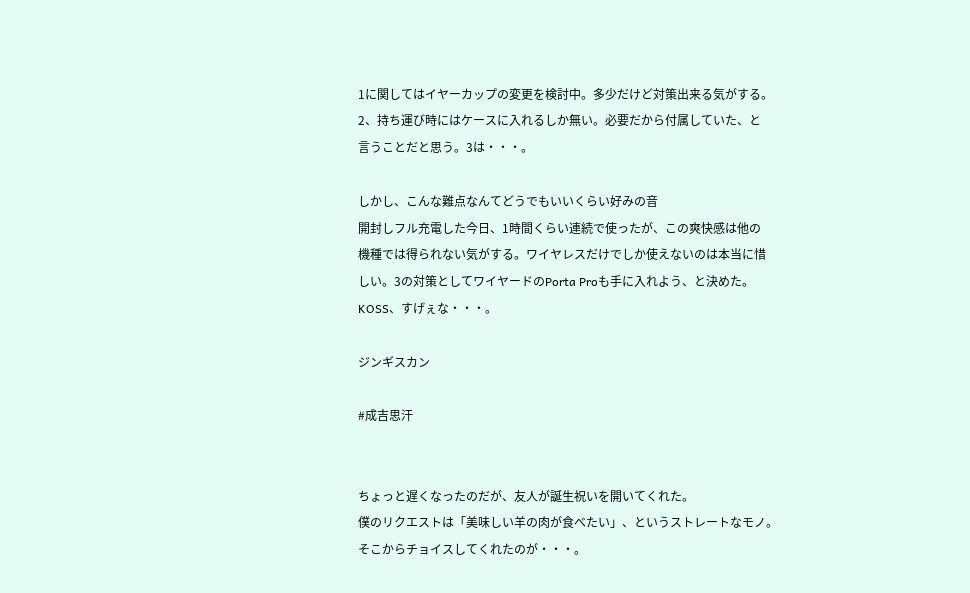1に関してはイヤーカップの変更を検討中。多少だけど対策出来る気がする。
2、持ち運び時にはケースに入れるしか無い。必要だから付属していた、と
言うことだと思う。3は・・・。

しかし、こんな難点なんてどうでもいいくらい好みの音
開封しフル充電した今日、1時間くらい連続で使ったが、この爽快感は他の
機種では得られない気がする。ワイヤレスだけでしか使えないのは本当に惜
しい。3の対策としてワイヤードのPorta Proも手に入れよう、と決めた。
KOSS、すげぇな・・・。

ジンギスカン

#成吉思汗


ちょっと遅くなったのだが、友人が誕生祝いを開いてくれた。
僕のリクエストは「美味しい羊の肉が食べたい」、というストレートなモノ。
そこからチョイスしてくれたのが・・・。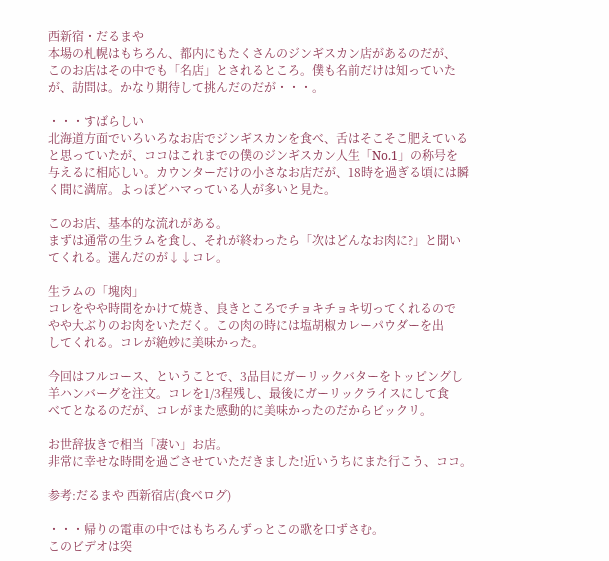西新宿・だるまや
本場の札幌はもちろん、都内にもたくさんのジンギスカン店があるのだが、
このお店はその中でも「名店」とされるところ。僕も名前だけは知っていた
が、訪問は。かなり期待して挑んだのだが・・・。

・・・すばらしい
北海道方面でいろいろなお店でジンギスカンを食べ、舌はそこそこ肥えている
と思っていたが、ココはこれまでの僕のジンギスカン人生「No.1」の称号を
与えるに相応しい。カウンターだけの小さなお店だが、18時を過ぎる頃には瞬
く間に満席。よっぽどハマっている人が多いと見た。

このお店、基本的な流れがある。
まずは通常の生ラムを食し、それが終わったら「次はどんなお肉に?」と聞い
てくれる。選んだのが↓↓コレ。

生ラムの「塊肉」
コレをやや時間をかけて焼き、良きところでチョキチョキ切ってくれるので
やや大ぶりのお肉をいただく。この肉の時には塩胡椒カレーパウダーを出
してくれる。コレが絶妙に美味かった。

今回はフルコース、ということで、3品目にガーリックバターをトッピングし
羊ハンバーグを注文。コレを1/3程残し、最後にガーリックライスにして食
べてとなるのだが、コレがまた感動的に美味かったのだからビックリ。

お世辞抜きで相当「凄い」お店。
非常に幸せな時間を過ごさせていただきました!近いうちにまた行こう、ココ。

参考:だるまや 西新宿店(食べログ)

・・・帰りの電車の中ではもちろんずっとこの歌を口ずさむ。
このビデオは突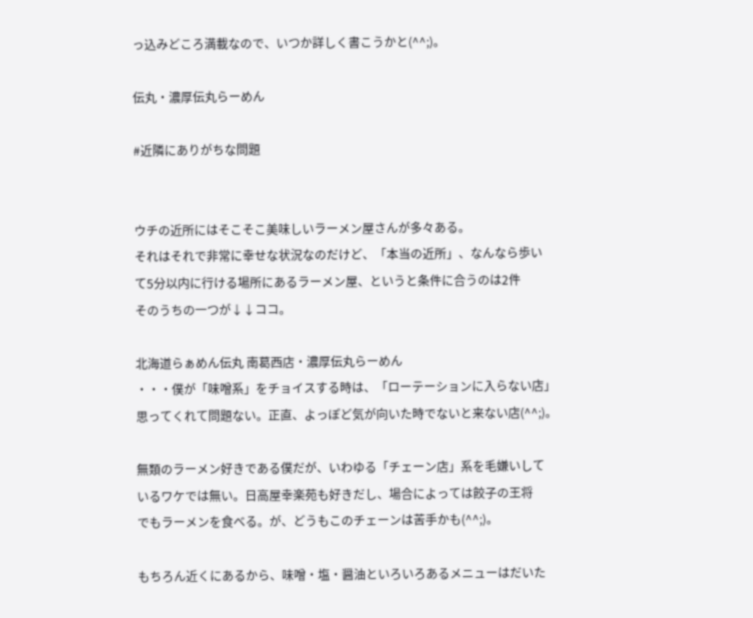っ込みどころ満載なので、いつか詳しく書こうかと(^^;)。

伝丸・濃厚伝丸らーめん

#近隣にありがちな問題


ウチの近所にはそこそこ美味しいラーメン屋さんが多々ある。
それはそれで非常に幸せな状況なのだけど、「本当の近所」、なんなら歩い
て5分以内に行ける場所にあるラーメン屋、というと条件に合うのは2件
そのうちの一つが↓↓ココ。

北海道らぁめん伝丸 南葛西店・濃厚伝丸らーめん
・・・僕が「味噌系」をチョイスする時は、「ローテーションに入らない店」
思ってくれて問題ない。正直、よっぽど気が向いた時でないと来ない店(^^;)。

無類のラーメン好きである僕だが、いわゆる「チェーン店」系を毛嫌いして
いるワケでは無い。日高屋幸楽苑も好きだし、場合によっては餃子の王将
でもラーメンを食べる。が、どうもこのチェーンは苦手かも(^^;)。

もちろん近くにあるから、味噌・塩・醤油といろいろあるメニューはだいた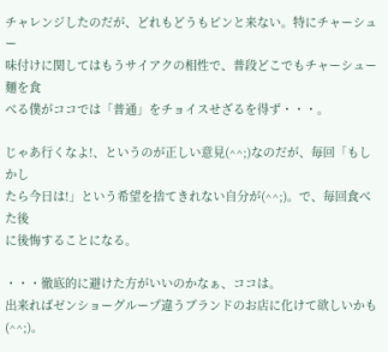チャレンジしたのだが、どれもどうもピンと来ない。特にチャーシュー
味付けに関してはもうサイアクの相性で、普段どこでもチャーシュー麺を食
べる僕がココでは「普通」をチョイスせざるを得ず・・・。

じゃあ行くなよ!、というのが正しい意見(^^;)なのだが、毎回「もしかし
たら今日は!」という希望を捨てきれない自分が(^^;)。で、毎回食べた後
に後悔することになる。

・・・徹底的に避けた方がいいのかなぁ、ココは。
出来ればゼンショーグループ違うブランドのお店に化けて欲しいかも(^^;)。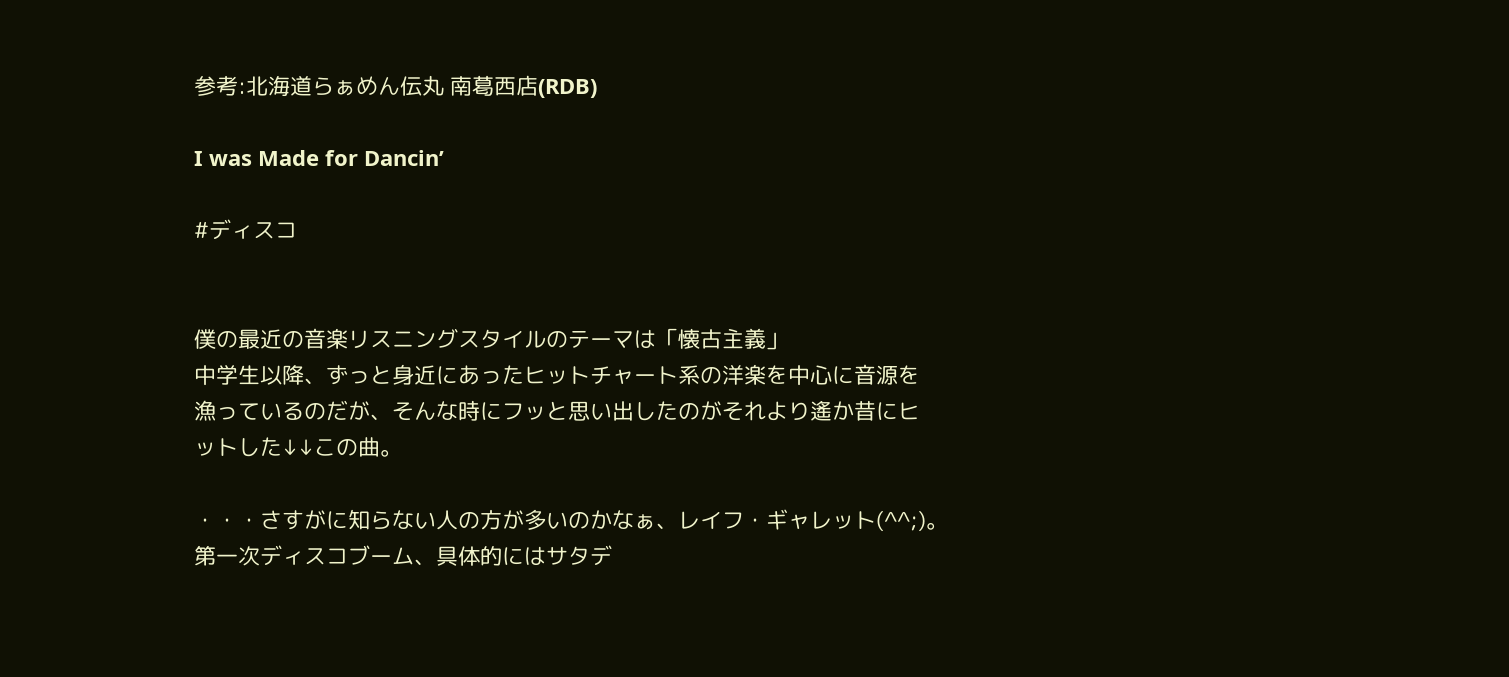参考:北海道らぁめん伝丸 南葛西店(RDB)

I was Made for Dancin’

#ディスコ


僕の最近の音楽リスニングスタイルのテーマは「懐古主義」
中学生以降、ずっと身近にあったヒットチャート系の洋楽を中心に音源を
漁っているのだが、そんな時にフッと思い出したのがそれより遙か昔にヒ
ットした↓↓この曲。

・・・さすがに知らない人の方が多いのかなぁ、レイフ・ギャレット(^^;)。
第一次ディスコブーム、具体的にはサタデ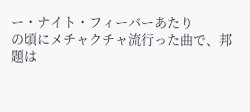ー・ナイト・フィーバーあたり
の頃にメチャクチャ流行った曲で、邦題は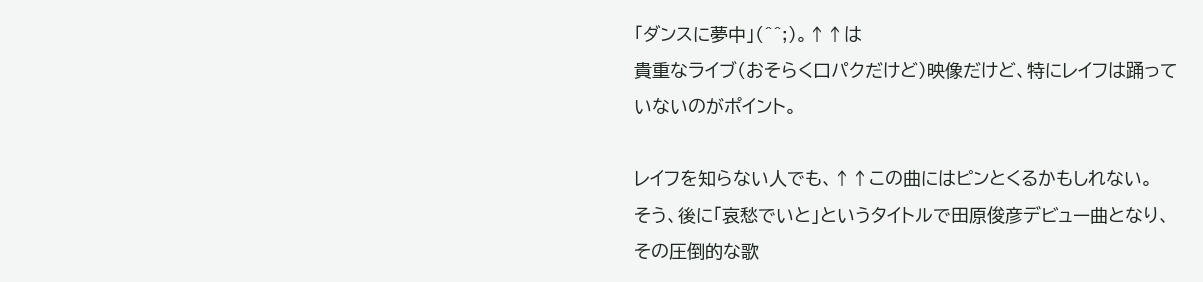「ダンスに夢中」(^^;)。↑↑は
貴重なライブ(おそらく口パクだけど)映像だけど、特にレイフは踊って
いないのがポイント。

レイフを知らない人でも、↑↑この曲にはピンとくるかもしれない。
そう、後に「哀愁でいと」というタイトルで田原俊彦デビュー曲となり、
その圧倒的な歌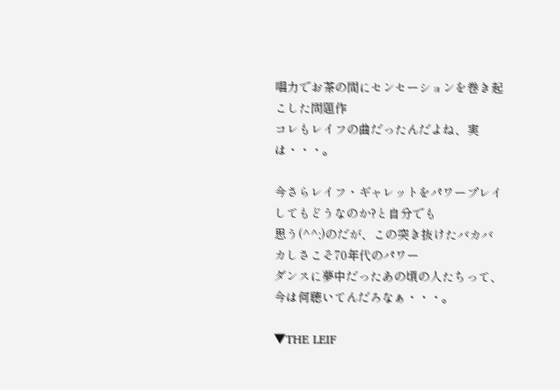唱力でお茶の間にセンセーションを巻き起こした問題作
コレもレイフの曲だったんだよね、実は・・・。

今さらレイフ・ギャレットをパワープレイしてもどうなのか?と自分でも
思う(^^;)のだが、この突き抜けたバカバカしさこそ70年代のパワー
ダンスに夢中だったあの頃の人たちって、今は何聴いてんだろなぁ・・・。

▼THE LEIF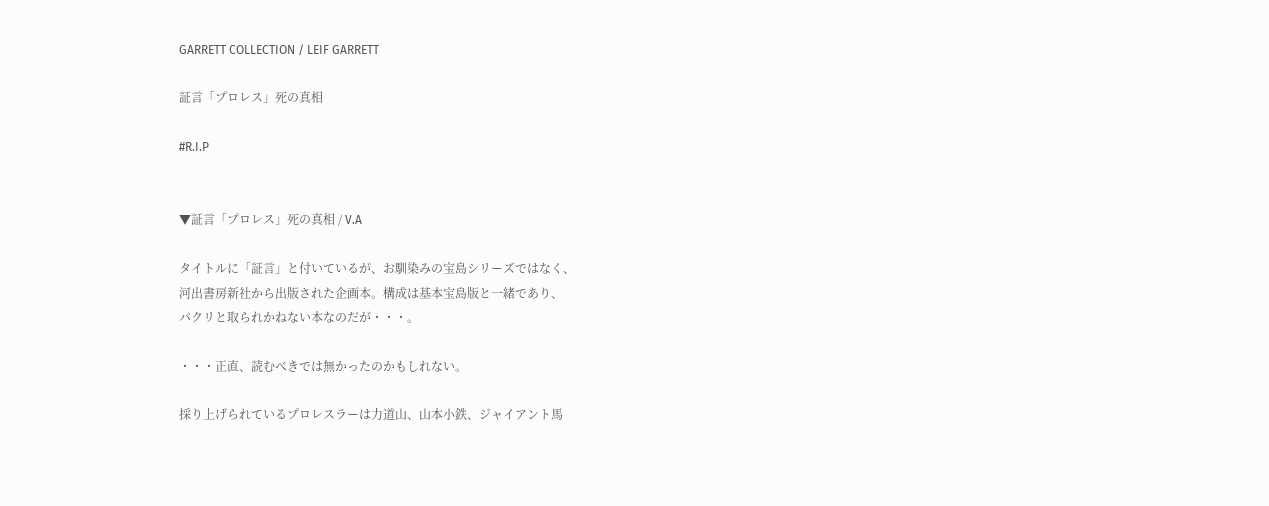GARRETT COLLECTION / LEIF GARRETT

証言「プロレス」死の真相

#R.I.P


▼証言「プロレス」死の真相 / V.A

タイトルに「証言」と付いているが、お馴染みの宝島シリーズではなく、
河出書房新社から出版された企画本。構成は基本宝島版と一緒であり、
パクリと取られかねない本なのだが・・・。

・・・正直、読むべきでは無かったのかもしれない。

採り上げられているプロレスラーは力道山、山本小鉄、ジャイアント馬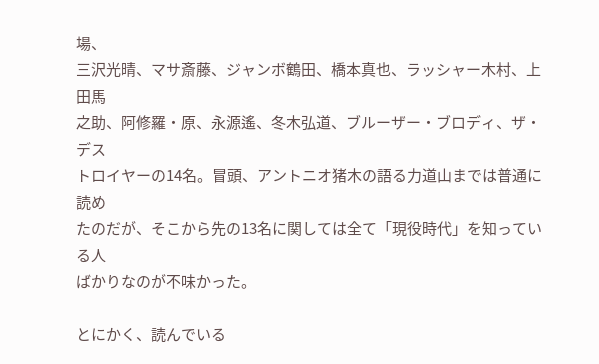場、
三沢光晴、マサ斎藤、ジャンボ鶴田、橋本真也、ラッシャー木村、上田馬
之助、阿修羅・原、永源遙、冬木弘道、ブルーザー・ブロディ、ザ・デス
トロイヤーの14名。冒頭、アントニオ猪木の語る力道山までは普通に読め
たのだが、そこから先の13名に関しては全て「現役時代」を知っている人
ばかりなのが不味かった。

とにかく、読んでいる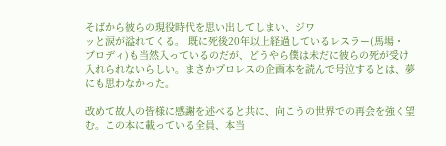そばから彼らの現役時代を思い出してしまい、ジワ
ッと涙が溢れてくる。 既に死後20年以上経過しているレスラー(馬場・
ブロディ)も当然入っているのだが、どうやら僕は未だに彼らの死が受け
入れられないらしい。まさかプロレスの企画本を読んで号泣するとは、夢
にも思わなかった。

改めて故人の皆様に感謝を述べると共に、向こうの世界での再会を強く望
む。この本に載っている全員、本当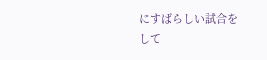にすばらしい試合をして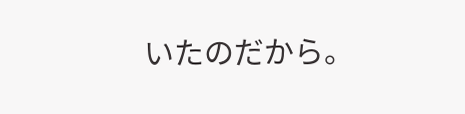いたのだから。